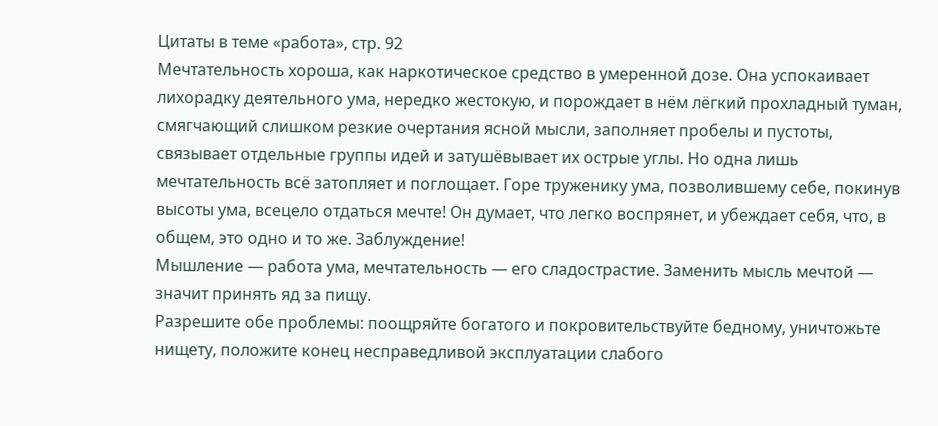Цитаты в теме «работа», стр. 92
Мечтательность хороша, как наркотическое средство в умеренной дозе. Она успокаивает лихорадку деятельного ума, нередко жестокую, и порождает в нём лёгкий прохладный туман, смягчающий слишком резкие очертания ясной мысли, заполняет пробелы и пустоты, связывает отдельные группы идей и затушёвывает их острые углы. Но одна лишь мечтательность всё затопляет и поглощает. Горе труженику ума, позволившему себе, покинув высоты ума, всецело отдаться мечте! Он думает, что легко воспрянет, и убеждает себя, что, в общем, это одно и то же. Заблуждение!
Мышление — работа ума, мечтательность — его сладострастие. Заменить мысль мечтой — значит принять яд за пищу.
Разрешите обе проблемы: поощряйте богатого и покровительствуйте бедному, уничтожьте нищету, положите конец несправедливой эксплуатации слабого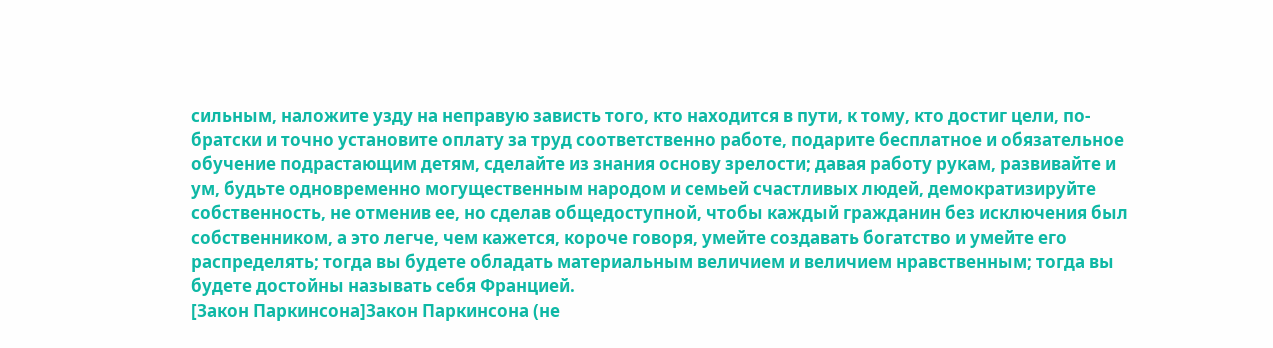сильным, наложите узду на неправую зависть того, кто находится в пути, к тому, кто достиг цели, по-братски и точно установите оплату за труд соответственно работе, подарите бесплатное и обязательное обучение подрастающим детям, сделайте из знания основу зрелости; давая работу рукам, развивайте и ум, будьте одновременно могущественным народом и семьей счастливых людей, демократизируйте собственность, не отменив ее, но сделав общедоступной, чтобы каждый гражданин без исключения был собственником, а это легче, чем кажется, короче говоря, умейте создавать богатство и умейте его распределять; тогда вы будете обладать материальным величием и величием нравственным; тогда вы будете достойны называть себя Францией.
[Закон Паркинсона]Закон Паркинсона (не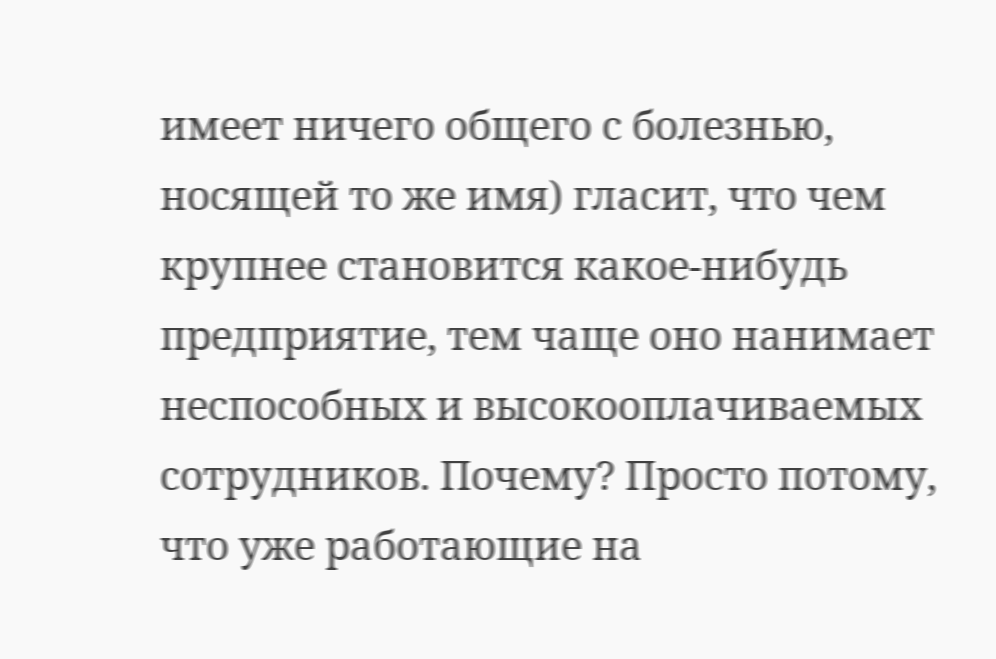имеет ничего общего с болезнью, носящей то же имя) гласит, что чем крупнее становится какое-нибудь предприятие, тем чаще оно нанимает неспособных и высокооплачиваемых сотрудников. Почему? Просто потому, что уже работающие на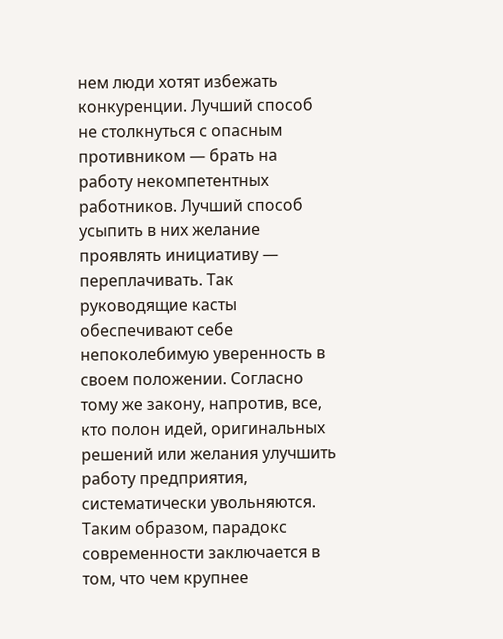нем люди хотят избежать конкуренции. Лучший способ не столкнуться с опасным противником — брать на работу некомпетентных работников. Лучший способ усыпить в них желание проявлять инициативу — переплачивать. Так руководящие касты обеспечивают себе непоколебимую уверенность в своем положении. Согласно тому же закону, напротив, все, кто полон идей, оригинальных решений или желания улучшить работу предприятия, систематически увольняются. Таким образом, парадокс современности заключается в том, что чем крупнее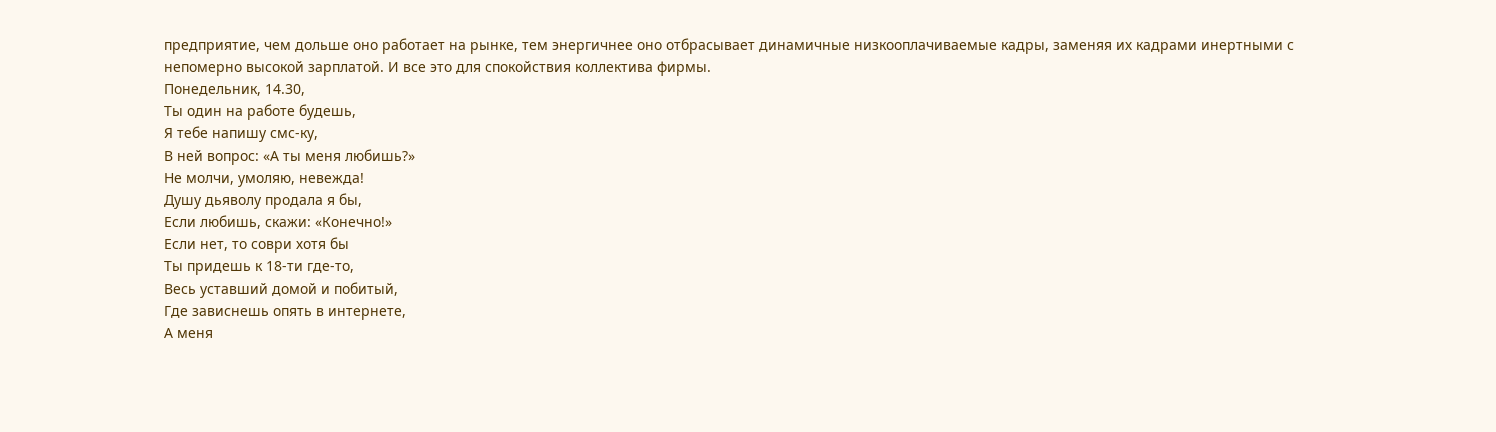предприятие, чем дольше оно работает на рынке, тем энергичнее оно отбрасывает динамичные низкооплачиваемые кадры, заменяя их кадрами инертными с непомерно высокой зарплатой. И все это для спокойствия коллектива фирмы.
Понедельник, 14.30,
Ты один на работе будешь,
Я тебе напишу смс-ку,
В ней вопрос: «А ты меня любишь?»
Не молчи, умоляю, невежда!
Душу дьяволу продала я бы,
Если любишь, скажи: «Конечно!»
Если нет, то соври хотя бы
Ты придешь к 18-ти где-то,
Весь уставший домой и побитый,
Где зависнешь опять в интернете,
А меня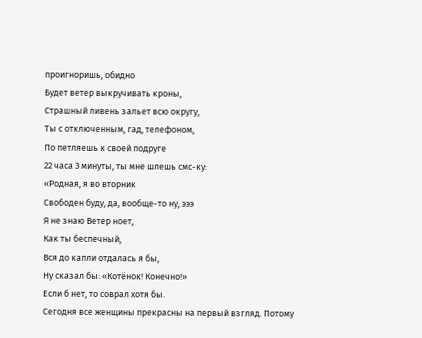проигноришь, обидно
Будет ветер выкручивать кроны,
Страшный ливень зальет всю округу,
Ты с отключенным, гад, телефоном,
По петляешь к своей подруге
22 часа 3 минуты, ты мне шлешь смс-ку:
«Родная, я во вторник
Свободен буду, да, вообще-то ну, эээ
Я не знаю Ветер ноет,
Как ты беспечный,
Вся до капли отдалась я бы,
Ну сказал бы: «Котёнок! Конечно!»
Если б нет, то соврал хотя бы.
Сегодня все женщины прекрасны на первый взгляд. Потому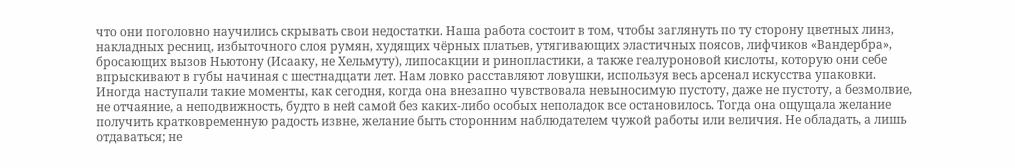что они поголовно научились скрывать свои недостатки. Наша работа состоит в том, чтобы заглянуть по ту сторону цветных линз, накладных ресниц, избыточного слоя румян, худящих чёрных платьев, утягивающих эластичных поясов, лифчиков «Вандербра», бросающих вызов Ньютону (Исааку, не Хельмуту), липосакции и ринопластики, а также геалуроновой кислоты, которую они себе впрыскивают в губы начиная с шестнадцати лет. Нам ловко расставляют ловушки, используя весь арсенал искусства упаковки.
Иногда наступали такие моменты, как сегодня, когда она внезапно чувствовала невыносимую пустоту, даже не пустоту, а безмолвие, не отчаяние, а неподвижность, будто в ней самой без каких-либо особых неполадок все остановилось. Тогда она ощущала желание получить кратковременную радость извне, желание быть сторонним наблюдателем чужой работы или величия. Не обладать, а лишь отдаваться; не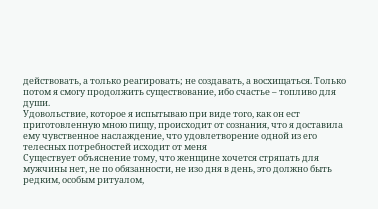действовать, а только реагировать; не создавать, а восхищаться. Только потом я смогу продолжить существование, ибо счастье – топливо для души.
Удовольствие, которое я испытываю при виде того, как он ест приготовленную мною пищу, происходит от сознания, что я доставила ему чувственное наслаждение, что удовлетворение одной из его телесных потребностей исходит от меня
Существует объяснение тому, что женщине хочется стряпать для мужчины нет, не по обязанности, не изо дня в день, это должно быть редким, особым ритуалом,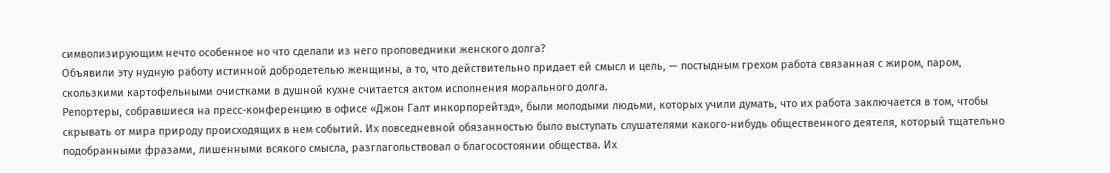символизирующим нечто особенное но что сделали из него проповедники женского долга?
Объявили эту нудную работу истинной добродетелью женщины, а то, что действительно придает ей смысл и цель, — постыдным грехом работа связанная с жиром, паром, скользкими картофельными очистками в душной кухне считается актом исполнения морального долга.
Репортеры, собравшиеся на пресс-конференцию в офисе «Джон Галт инкорпорейтэд», были молодыми людьми, которых учили думать, что их работа заключается в том, чтобы скрывать от мира природу происходящих в нем событий. Их повседневной обязанностью было выступать слушателями какого-нибудь общественного деятеля, который тщательно подобранными фразами, лишенными всякого смысла, разглагольствовал о благосостоянии общества. Их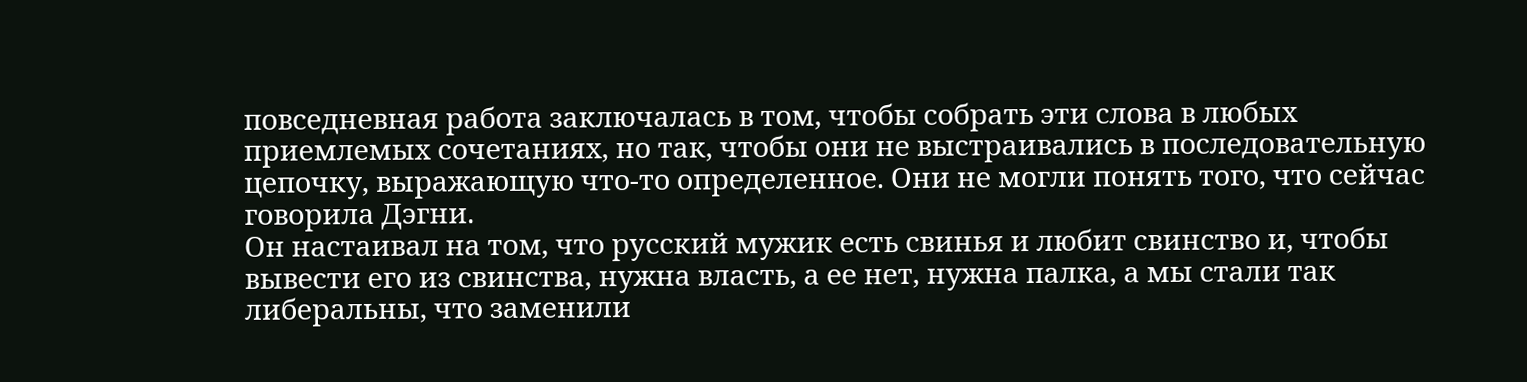повседневная работа заключалась в том, чтобы собрать эти слова в любых приемлемых сочетаниях, но так, чтобы они не выстраивались в последовательную цепочку, выражающую что-то определенное. Они не могли понять того, что сейчас говорила Дэгни.
Он настаивал на том, что русский мужик есть свинья и любит свинство и, чтобы вывести его из свинства, нужна власть, а ее нет, нужна палка, а мы стали так либеральны, что заменили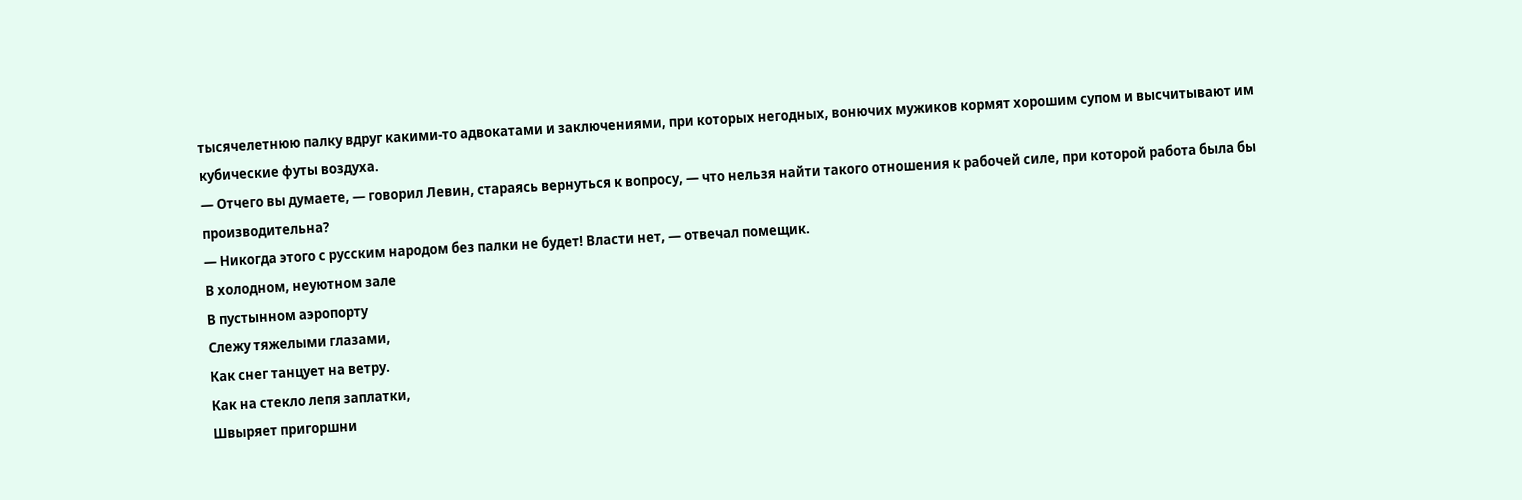тысячелетнюю палку вдруг какими-то адвокатами и заключениями, при которых негодных, вонючих мужиков кормят хорошим супом и высчитывают им кубические футы воздуха.
— Отчего вы думаете, — говорил Левин, стараясь вернуться к вопросу, — что нельзя найти такого отношения к рабочей силе, при которой работа была бы производительна?
— Никогда этого с русским народом без палки не будет! Власти нет, — отвечал помещик.
В холодном, неуютном зале
В пустынном аэропорту
Слежу тяжелыми глазами,
Как снег танцует на ветру.
Как на стекло лепя заплатки,
Швыряет пригоршни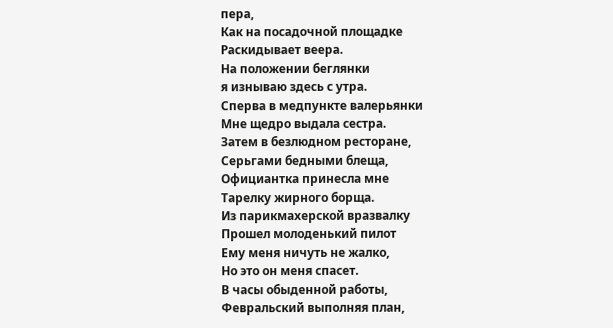пера,
Как на посадочной площадке
Раскидывает веера.
На положении беглянки
я изнываю здесь с утра.
Сперва в медпункте валерьянки
Мне щедро выдала сестра.
Затем в безлюдном ресторане,
Серьгами бедными блеща,
Официантка принесла мне
Тарелку жирного борща.
Из парикмахерской вразвалку
Прошел молоденький пилот
Ему меня ничуть не жалко,
Но это он меня спасет.
В часы обыденной работы,
Февральский выполняя план,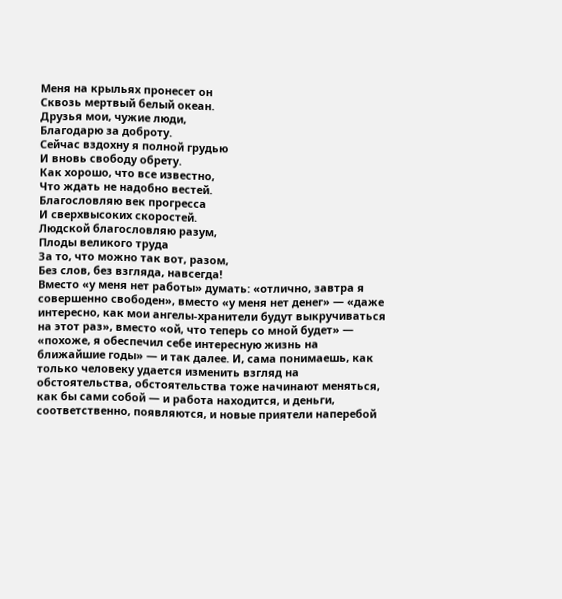Меня на крыльях пронесет он
Сквозь мертвый белый океан.
Друзья мои, чужие люди,
Благодарю за доброту.
Сейчас вздохну я полной грудью
И вновь свободу обрету.
Как хорошо, что все известно,
Что ждать не надобно вестей.
Благословляю век прогресса
И сверхвысоких скоростей.
Людской благословляю разум,
Плоды великого труда
За то, что можно так вот, разом,
Без слов, без взгляда, навсегда!
Вместо «у меня нет работы» думать: «отлично, завтра я совершенно свободен», вместо «у меня нет денег» — «даже интересно, как мои ангелы-хранители будут выкручиваться на этот раз», вместо «ой, что теперь со мной будет» — «похоже, я обеспечил себе интересную жизнь на ближайшие годы» — и так далее. И, сама понимаешь, как только человеку удается изменить взгляд на обстоятельства, обстоятельства тоже начинают меняться, как бы сами собой — и работа находится, и деньги, соответственно, появляются, и новые приятели наперебой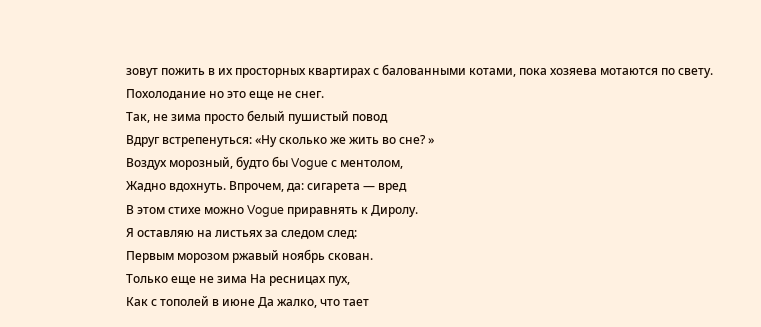зовут пожить в их просторных квартирах с балованными котами, пока хозяева мотаются по свету.
Похолодание но это еще не снег.
Так, не зима просто белый пушистый повод
Вдруг встрепенуться: «Ну сколько же жить во сне? »
Воздух морозный, будто бы Vogue с ментолом,
Жадно вдохнуть. Впрочем, да: сигарета — вред
В этом стихе можно Vogue приравнять к Диролу.
Я оставляю на листьях за следом след:
Первым морозом ржавый ноябрь скован.
Только еще не зима На ресницах пух,
Как с тополей в июне Да жалко, что тает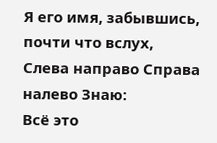Я его имя, забывшись, почти что вслух,
Слева направо Справа налево Знаю:
Всё это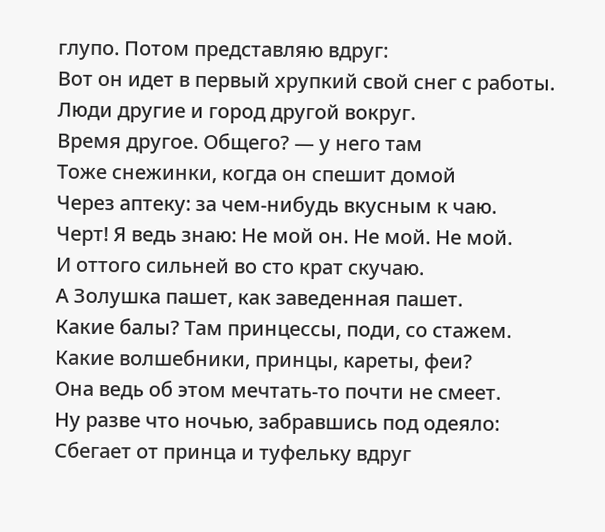глупо. Потом представляю вдруг:
Вот он идет в первый хрупкий свой снег с работы.
Люди другие и город другой вокруг.
Время другое. Общего? — у него там
Тоже снежинки, когда он спешит домой
Через аптеку: за чем-нибудь вкусным к чаю.
Черт! Я ведь знаю: Не мой он. Не мой. Не мой.
И оттого сильней во сто крат скучаю.
А Золушка пашет, как заведенная пашет.
Какие балы? Там принцессы, поди, со стажем.
Какие волшебники, принцы, кареты, феи?
Она ведь об этом мечтать-то почти не смеет.
Ну разве что ночью, забравшись под одеяло:
Сбегает от принца и туфельку вдруг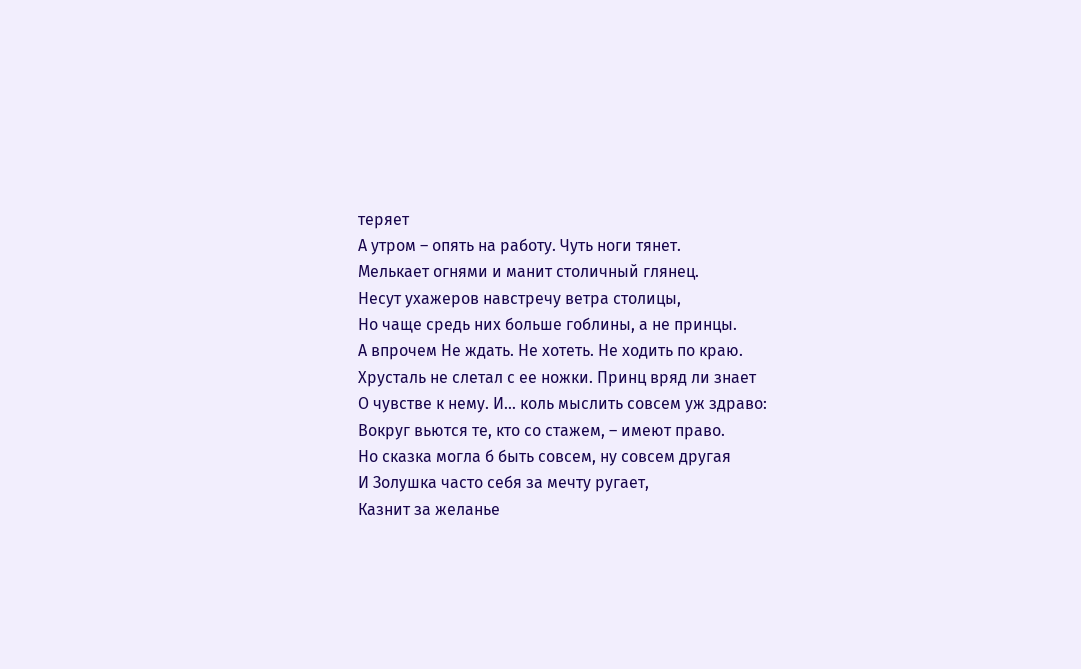теряет
А утром – опять на работу. Чуть ноги тянет.
Мелькает огнями и манит столичный глянец.
Несут ухажеров навстречу ветра столицы,
Но чаще средь них больше гоблины, а не принцы.
А впрочем Не ждать. Не хотеть. Не ходить по краю.
Хрусталь не слетал с ее ножки. Принц вряд ли знает
О чувстве к нему. И... коль мыслить совсем уж здраво:
Вокруг вьются те, кто со стажем, – имеют право.
Но сказка могла б быть совсем, ну совсем другая
И Золушка часто себя за мечту ругает,
Казнит за желанье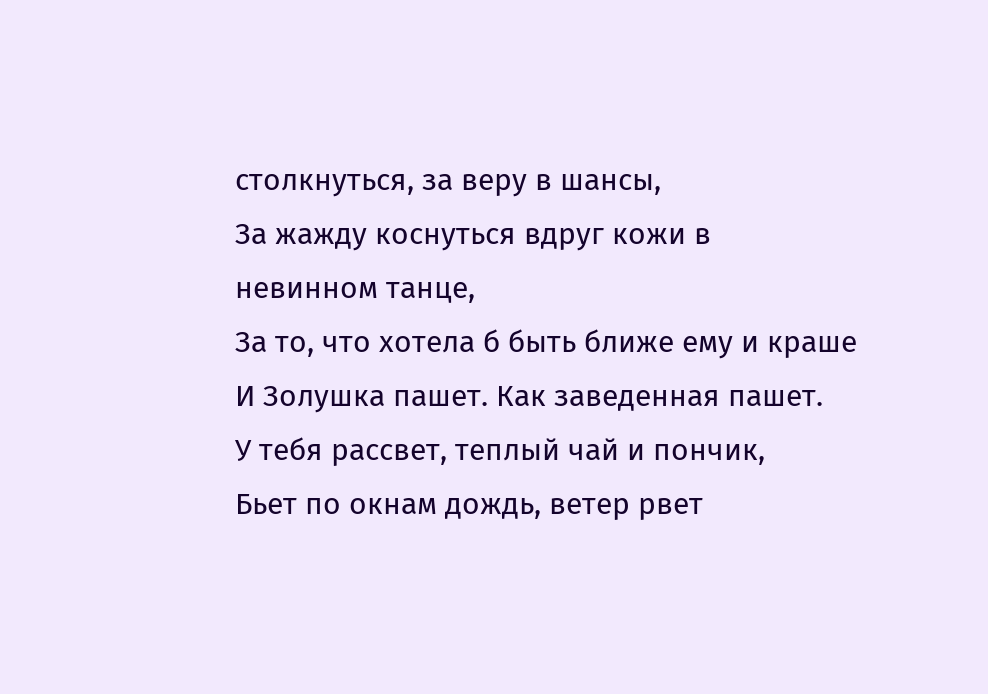столкнуться, за веру в шансы,
За жажду коснуться вдруг кожи в невинном танце,
За то, что хотела б быть ближе ему и краше
И Золушка пашет. Как заведенная пашет.
У тебя рассвет, теплый чай и пончик,
Бьет по окнам дождь, ветер рвет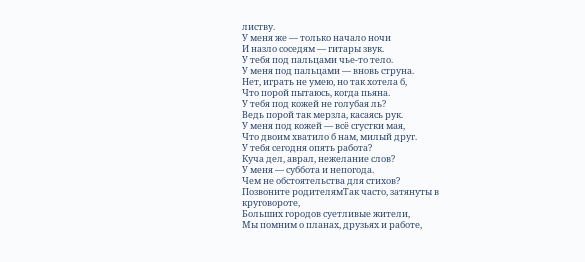листву.
У меня же — только начало ночи
И назло соседям — гитары звук.
У тебя под пальцами чье-то тело.
У меня под пальцами — вновь струна.
Нет, играть не умею, но так хотела б,
Что порой пытаюсь, когда пьяна.
У тебя под кожей не голубая ль?
Ведь порой так мерзла, касаясь рук.
У меня под кожей — всё сгустки мая,
Что двоим хватило б нам, милый друг.
У тебя сегодня опять работа?
Куча дел, аврал, нежелание слов?
У меня — суббота и непогода.
Чем не обстоятельства для стихов?
Позвоните родителямТак часто, затянуты в круговороте,
Больших городов суетливые жители,
Мы помним о планах, друзьях и работе,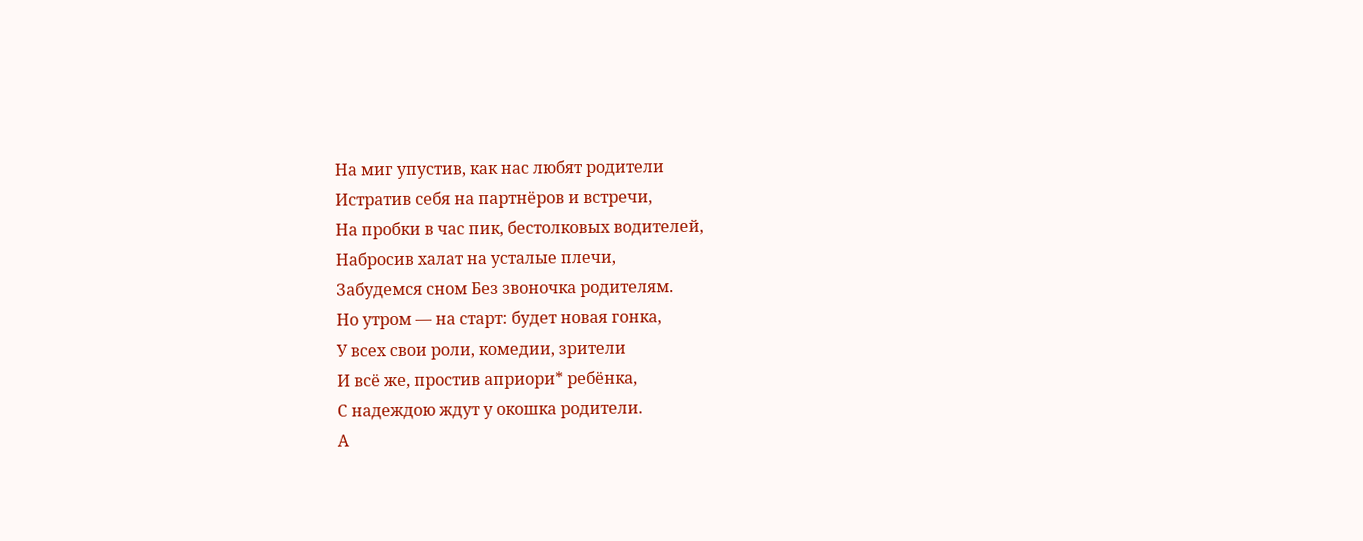На миг упустив, как нас любят родители
Истратив себя на партнёров и встречи,
На пробки в час пик, бестолковых водителей,
Набросив халат на усталые плечи,
Забудемся сном Без звоночка родителям.
Но утром — на старт: будет новая гонка,
У всех свои роли, комедии, зрители
И всё же, простив априори* ребёнка,
С надеждою ждут у окошка родители.
А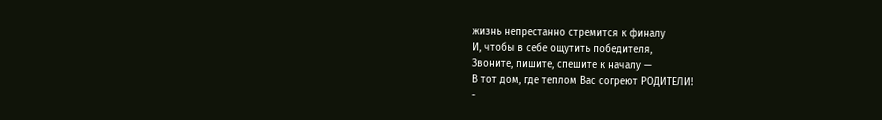жизнь непрестанно стремится к финалу
И, чтобы в себе ощутить победителя,
Звоните, пишите, спешите к началу —
В тот дом, где теплом Вас согреют РОДИТЕЛИ!
-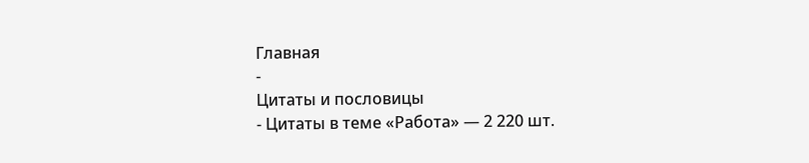Главная
-
Цитаты и пословицы
- Цитаты в теме «Работа» — 2 220 шт.